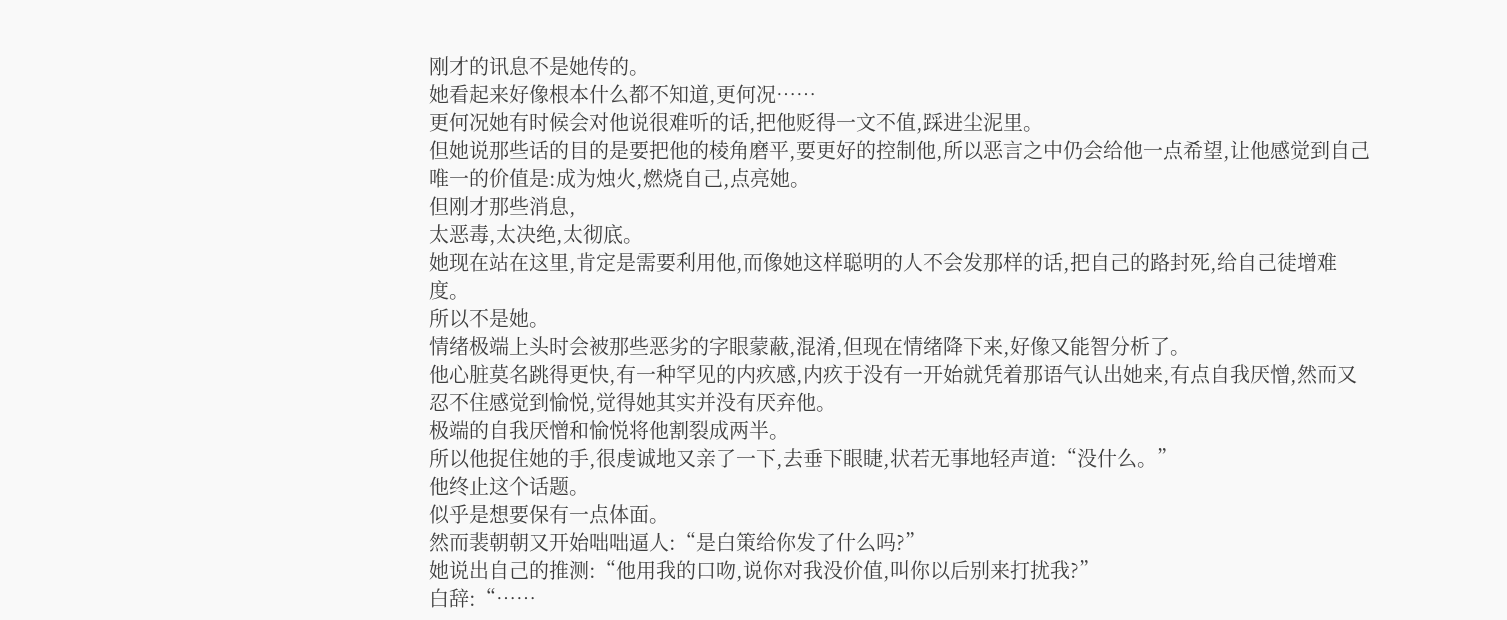刚才的讯息不是她传的。
她看起来好像根本什么都不知道,更何况……
更何况她有时候会对他说很难听的话,把他贬得一文不值,踩进尘泥里。
但她说那些话的目的是要把他的棱角磨平,要更好的控制他,所以恶言之中仍会给他一点希望,让他感觉到自己唯一的价值是:成为烛火,燃烧自己,点亮她。
但刚才那些消息,
太恶毒,太决绝,太彻底。
她现在站在这里,肯定是需要利用他,而像她这样聪明的人不会发那样的话,把自己的路封死,给自己徒增难度。
所以不是她。
情绪极端上头时会被那些恶劣的字眼蒙蔽,混淆,但现在情绪降下来,好像又能智分析了。
他心脏莫名跳得更快,有一种罕见的内疚感,内疚于没有一开始就凭着那语气认出她来,有点自我厌憎,然而又忍不住感觉到愉悦,觉得她其实并没有厌弃他。
极端的自我厌憎和愉悦将他割裂成两半。
所以他捉住她的手,很虔诚地又亲了一下,去垂下眼睫,状若无事地轻声道:“没什么。”
他终止这个话题。
似乎是想要保有一点体面。
然而裴朝朝又开始咄咄逼人:“是白策给你发了什么吗?”
她说出自己的推测:“他用我的口吻,说你对我没价值,叫你以后别来打扰我?”
白辞:“……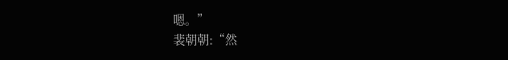嗯。”
裴朝朝:“然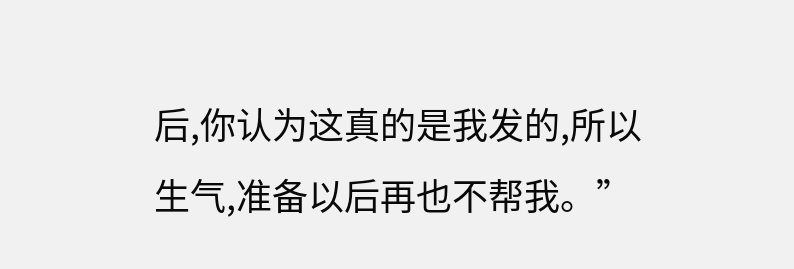后,你认为这真的是我发的,所以生气,准备以后再也不帮我。”